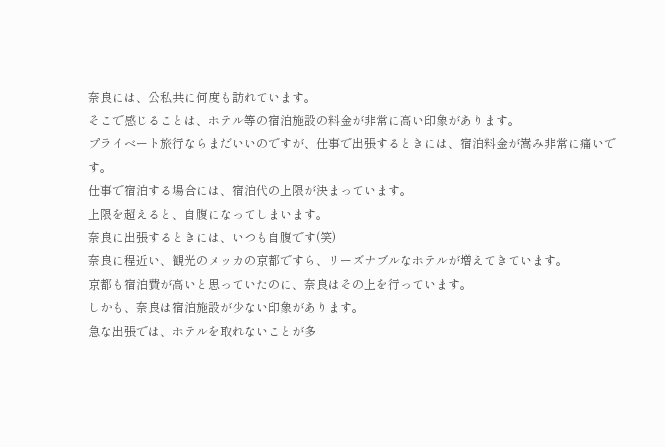奈良には、公私共に何度も訪れています。
そこで感じることは、ホテル等の宿泊施設の料金が非常に高い印象があります。
プライベート旅行ならまだいいのですが、仕事で出張するときには、宿泊料金が嵩み非常に痛いです。
仕事で宿泊する場合には、宿泊代の上限が決まっています。
上限を超えると、自腹になってしまいます。
奈良に出張するときには、いつも自腹です(笑)
奈良に程近い、観光のメッカの京都ですら、リーズナブルなホテルが増えてきています。
京都も宿泊費が高いと思っていたのに、奈良はその上を行っています。
しかも、奈良は宿泊施設が少ない印象があります。
急な出張では、ホテルを取れないことが多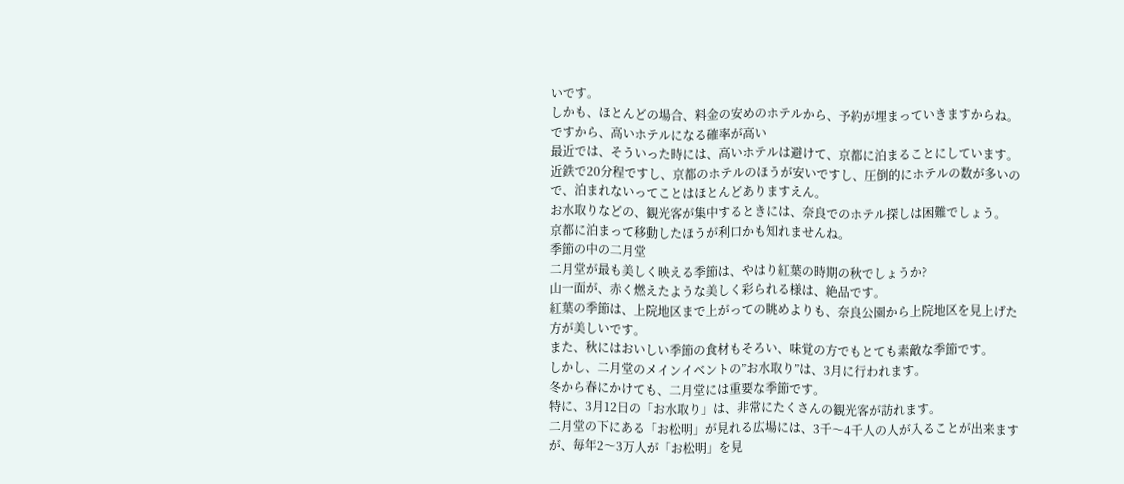いです。
しかも、ほとんどの場合、料金の安めのホテルから、予約が埋まっていきますからね。
ですから、高いホテルになる確率が高い
最近では、そういった時には、高いホテルは避けて、京都に泊まることにしています。
近鉄で20分程ですし、京都のホテルのほうが安いですし、圧倒的にホテルの数が多いので、泊まれないってことはほとんどありますえん。
お水取りなどの、観光客が集中するときには、奈良でのホテル探しは困難でしょう。
京都に泊まって移動したほうが利口かも知れませんね。
季節の中の二月堂
二月堂が最も美しく映える季節は、やはり紅葉の時期の秋でしょうか?
山一面が、赤く燃えたような美しく彩られる様は、絶品です。
紅葉の季節は、上院地区まで上がっての眺めよりも、奈良公園から上院地区を見上げた方が美しいです。
また、秋にはおいしい季節の食材もそろい、味覚の方でもとても素敵な季節です。
しかし、二月堂のメインイベントの”お水取り”は、3月に行われます。
冬から春にかけても、二月堂には重要な季節です。
特に、3月12日の「お水取り」は、非常にたくさんの観光客が訪れます。
二月堂の下にある「お松明」が見れる広場には、3千〜4千人の人が入ることが出来ますが、毎年2〜3万人が「お松明」を見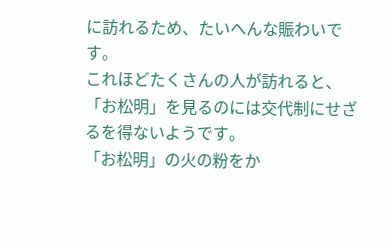に訪れるため、たいへんな賑わいです。
これほどたくさんの人が訪れると、「お松明」を見るのには交代制にせざるを得ないようです。
「お松明」の火の粉をか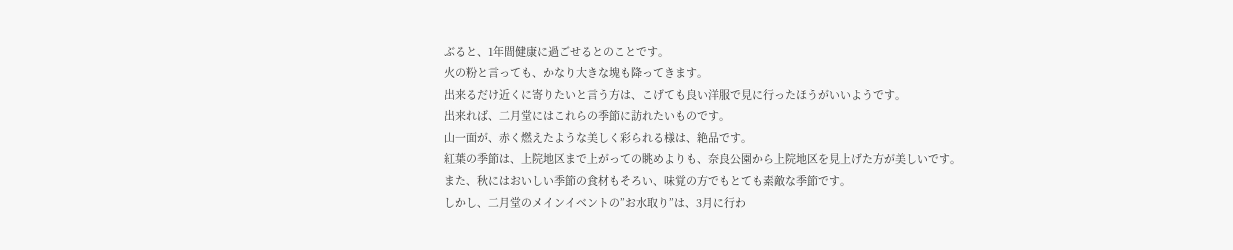ぶると、1年間健康に過ごせるとのことです。
火の粉と言っても、かなり大きな塊も降ってきます。
出来るだけ近くに寄りたいと言う方は、こげても良い洋服で見に行ったほうがいいようです。
出来れば、二月堂にはこれらの季節に訪れたいものです。
山一面が、赤く燃えたような美しく彩られる様は、絶品です。
紅葉の季節は、上院地区まで上がっての眺めよりも、奈良公園から上院地区を見上げた方が美しいです。
また、秋にはおいしい季節の食材もそろい、味覚の方でもとても素敵な季節です。
しかし、二月堂のメインイベントの”お水取り”は、3月に行わ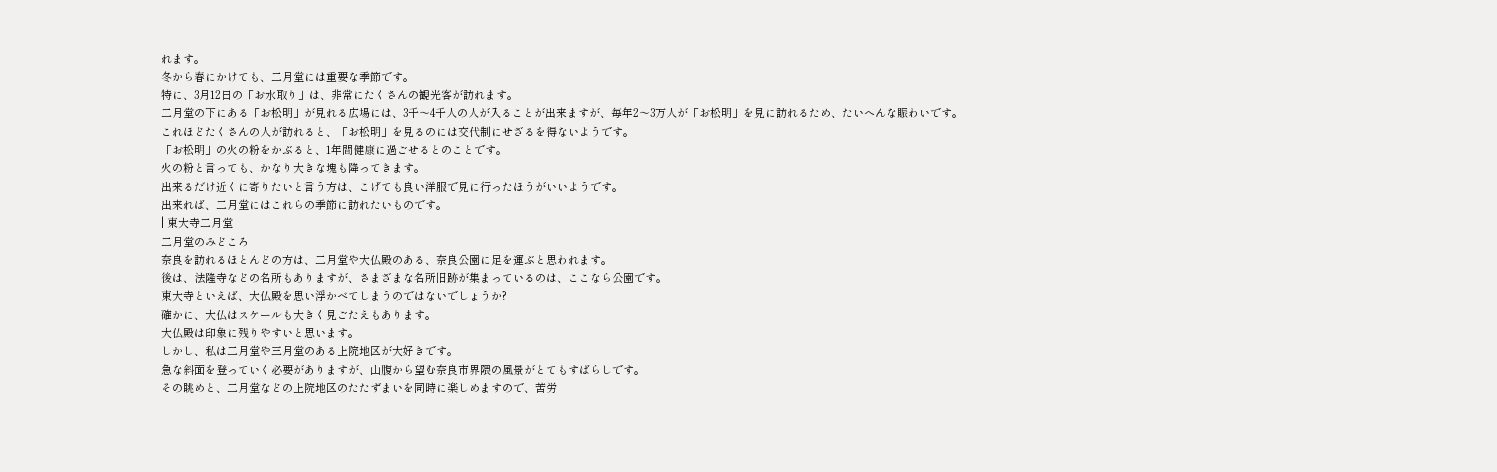れます。
冬から春にかけても、二月堂には重要な季節です。
特に、3月12日の「お水取り」は、非常にたくさんの観光客が訪れます。
二月堂の下にある「お松明」が見れる広場には、3千〜4千人の人が入ることが出来ますが、毎年2〜3万人が「お松明」を見に訪れるため、たいへんな賑わいです。
これほどたくさんの人が訪れると、「お松明」を見るのには交代制にせざるを得ないようです。
「お松明」の火の粉をかぶると、1年間健康に過ごせるとのことです。
火の粉と言っても、かなり大きな塊も降ってきます。
出来るだけ近くに寄りたいと言う方は、こげても良い洋服で見に行ったほうがいいようです。
出来れば、二月堂にはこれらの季節に訪れたいものです。
| 東大寺二月堂
二月堂のみどころ
奈良を訪れるほとんどの方は、二月堂や大仏殿のある、奈良公園に足を運ぶと思われます。
後は、法隆寺などの名所もありますが、さまざまな名所旧跡が集まっているのは、ここなら公園です。
東大寺といえば、大仏殿を思い浮かべてしまうのではないでしょうか?
確かに、大仏はスケールも大きく見ごたえもあります。
大仏殿は印象に残りやすいと思います。
しかし、私は二月堂や三月堂のある上院地区が大好きです。
急な斜面を登っていく必要がありますが、山腹から望む奈良市界隈の風景がとてもすばらしです。
その眺めと、二月堂などの上院地区のたたずまいを同時に楽しめますので、苦労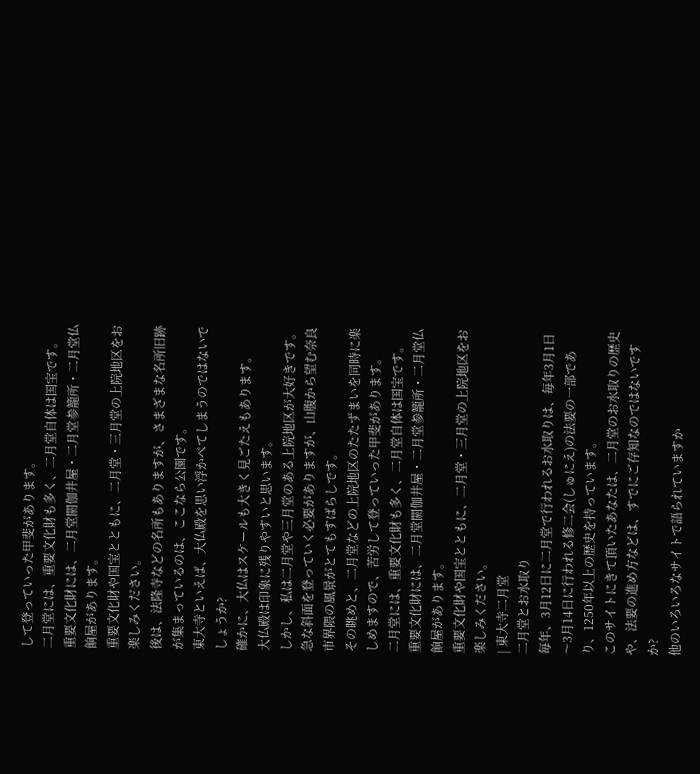して登っていった甲斐があります。
二月堂には、重要文化財も多く、二月堂自体は国宝です。
重要文化財には、二月堂閼伽井屋・二月堂参籠所・二月堂仏餉屋があります。
重要文化財や国宝とともに、二月堂・三月堂の上院地区をお楽しみください。
後は、法隆寺などの名所もありますが、さまざまな名所旧跡が集まっているのは、ここなら公園です。
東大寺といえば、大仏殿を思い浮かべてしまうのではないでしょうか?
確かに、大仏はスケールも大きく見ごたえもあります。
大仏殿は印象に残りやすいと思います。
しかし、私は二月堂や三月堂のある上院地区が大好きです。
急な斜面を登っていく必要がありますが、山腹から望む奈良市界隈の風景がとてもすばらしです。
その眺めと、二月堂などの上院地区のたたずまいを同時に楽しめますので、苦労して登っていった甲斐があります。
二月堂には、重要文化財も多く、二月堂自体は国宝です。
重要文化財には、二月堂閼伽井屋・二月堂参籠所・二月堂仏餉屋があります。
重要文化財や国宝とともに、二月堂・三月堂の上院地区をお楽しみください。
| 東大寺二月堂
二月堂とお水取り
毎年、3月12日に二月堂で行われるお水取りは、毎年3月1日〜3月14日に行われる修二会(しゅにえ)の法要の一部であり、1250年以上の歴史を持っています。
このサイトにきて頂いたあなたは、二月堂のお水取りの歴史や、法要の進め方などは、すでにご存知なのではないですか?
他のいろいろなサイトで語られていますか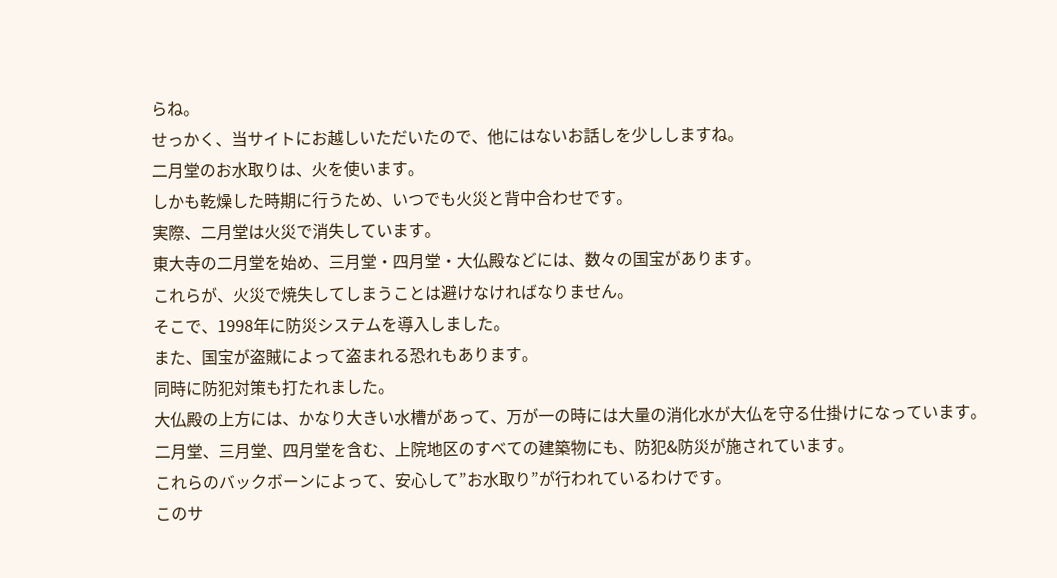らね。
せっかく、当サイトにお越しいただいたので、他にはないお話しを少ししますね。
二月堂のお水取りは、火を使います。
しかも乾燥した時期に行うため、いつでも火災と背中合わせです。
実際、二月堂は火災で消失しています。
東大寺の二月堂を始め、三月堂・四月堂・大仏殿などには、数々の国宝があります。
これらが、火災で焼失してしまうことは避けなければなりません。
そこで、1998年に防災システムを導入しました。
また、国宝が盗賊によって盗まれる恐れもあります。
同時に防犯対策も打たれました。
大仏殿の上方には、かなり大きい水槽があって、万が一の時には大量の消化水が大仏を守る仕掛けになっています。
二月堂、三月堂、四月堂を含む、上院地区のすべての建築物にも、防犯&防災が施されています。
これらのバックボーンによって、安心して”お水取り”が行われているわけです。
このサ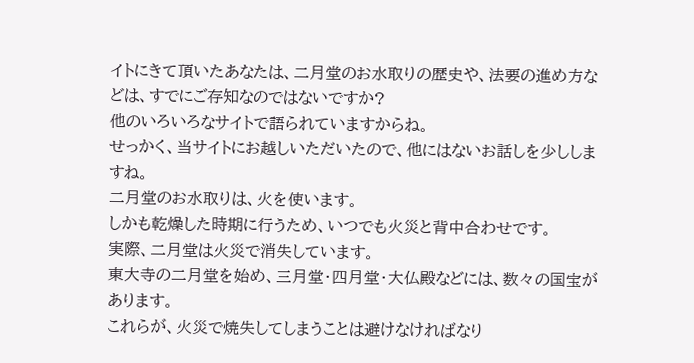イトにきて頂いたあなたは、二月堂のお水取りの歴史や、法要の進め方などは、すでにご存知なのではないですか?
他のいろいろなサイトで語られていますからね。
せっかく、当サイトにお越しいただいたので、他にはないお話しを少ししますね。
二月堂のお水取りは、火を使います。
しかも乾燥した時期に行うため、いつでも火災と背中合わせです。
実際、二月堂は火災で消失しています。
東大寺の二月堂を始め、三月堂・四月堂・大仏殿などには、数々の国宝があります。
これらが、火災で焼失してしまうことは避けなければなり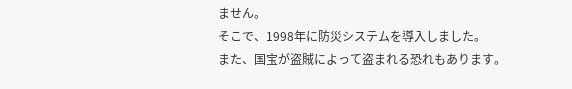ません。
そこで、1998年に防災システムを導入しました。
また、国宝が盗賊によって盗まれる恐れもあります。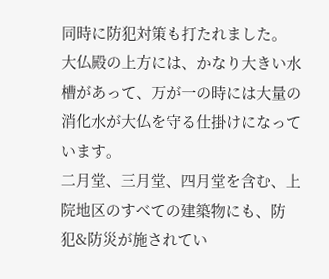同時に防犯対策も打たれました。
大仏殿の上方には、かなり大きい水槽があって、万が一の時には大量の消化水が大仏を守る仕掛けになっています。
二月堂、三月堂、四月堂を含む、上院地区のすべての建築物にも、防犯&防災が施されてい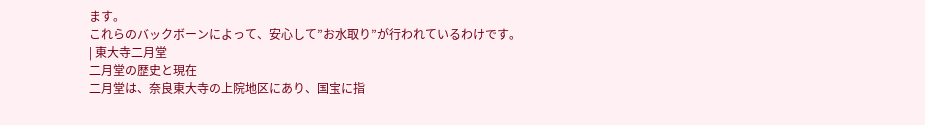ます。
これらのバックボーンによって、安心して”お水取り”が行われているわけです。
| 東大寺二月堂
二月堂の歴史と現在
二月堂は、奈良東大寺の上院地区にあり、国宝に指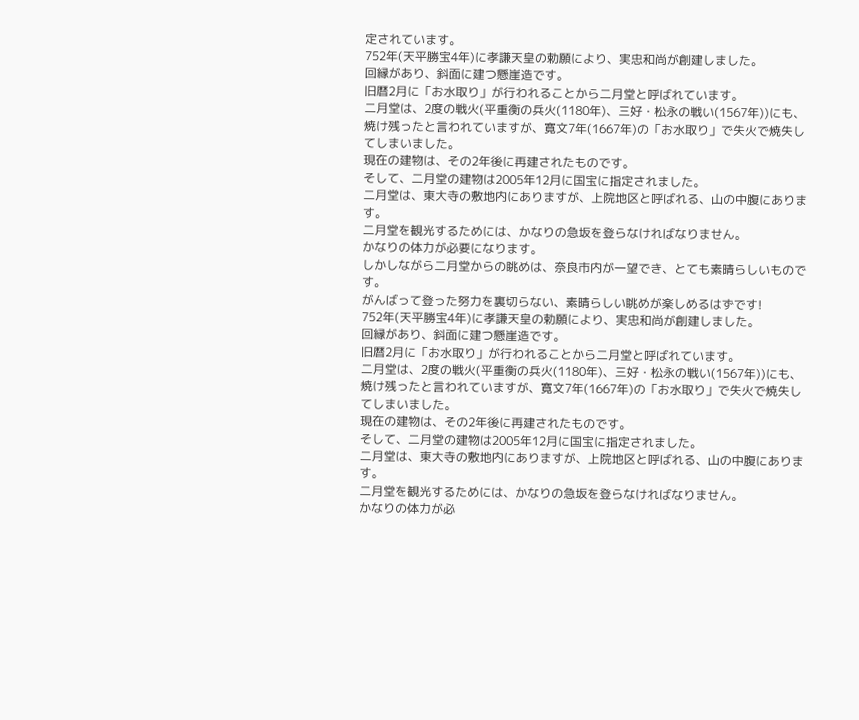定されています。
752年(天平勝宝4年)に孝謙天皇の勅願により、実忠和尚が創建しました。
回縁があり、斜面に建つ懸崖造です。
旧暦2月に「お水取り」が行われることから二月堂と呼ばれています。
二月堂は、2度の戦火(平重衡の兵火(1180年)、三好・松永の戦い(1567年))にも、焼け残ったと言われていますが、寛文7年(1667年)の「お水取り」で失火で焼失してしまいました。
現在の建物は、その2年後に再建されたものです。
そして、二月堂の建物は2005年12月に国宝に指定されました。
二月堂は、東大寺の敷地内にありますが、上院地区と呼ばれる、山の中腹にあります。
二月堂を観光するためには、かなりの急坂を登らなければなりません。
かなりの体力が必要になります。
しかしながら二月堂からの眺めは、奈良市内が一望でき、とても素晴らしいものです。
がんばって登った努力を裏切らない、素晴らしい眺めが楽しめるはずです!
752年(天平勝宝4年)に孝謙天皇の勅願により、実忠和尚が創建しました。
回縁があり、斜面に建つ懸崖造です。
旧暦2月に「お水取り」が行われることから二月堂と呼ばれています。
二月堂は、2度の戦火(平重衡の兵火(1180年)、三好・松永の戦い(1567年))にも、焼け残ったと言われていますが、寛文7年(1667年)の「お水取り」で失火で焼失してしまいました。
現在の建物は、その2年後に再建されたものです。
そして、二月堂の建物は2005年12月に国宝に指定されました。
二月堂は、東大寺の敷地内にありますが、上院地区と呼ばれる、山の中腹にあります。
二月堂を観光するためには、かなりの急坂を登らなければなりません。
かなりの体力が必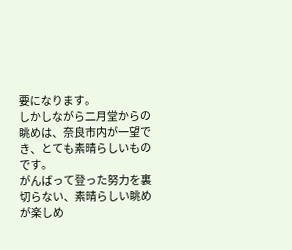要になります。
しかしながら二月堂からの眺めは、奈良市内が一望でき、とても素晴らしいものです。
がんばって登った努力を裏切らない、素晴らしい眺めが楽しめ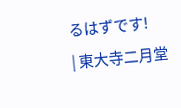るはずです!
| 東大寺二月堂